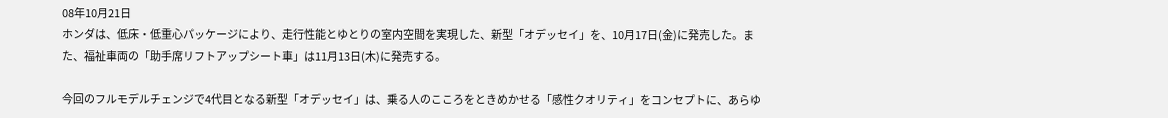08年10月21日
ホンダは、低床・低重心パッケージにより、走行性能とゆとりの室内空間を実現した、新型「オデッセイ」を、10月17日(金)に発売した。また、福祉車両の「助手席リフトアップシート車」は11月13日(木)に発売する。

今回のフルモデルチェンジで4代目となる新型「オデッセイ」は、乗る人のこころをときめかせる「感性クオリティ」をコンセプトに、あらゆ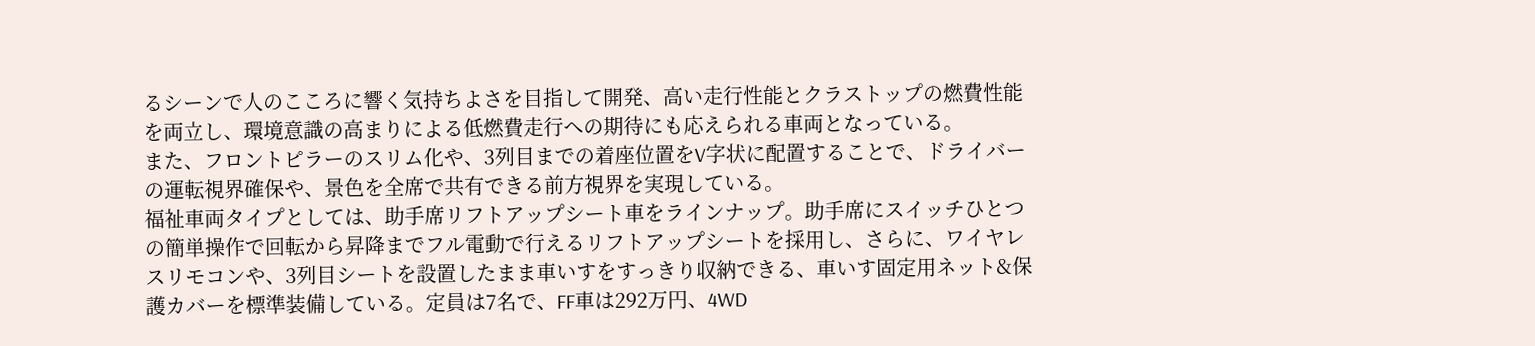るシーンで人のこころに響く気持ちよさを目指して開発、高い走行性能とクラストップの燃費性能を両立し、環境意識の高まりによる低燃費走行への期待にも応えられる車両となっている。
また、フロントピラーのスリム化や、3列目までの着座位置をV字状に配置することで、ドライバーの運転視界確保や、景色を全席で共有できる前方視界を実現している。
福祉車両タイプとしては、助手席リフトアップシート車をラインナップ。助手席にスイッチひとつの簡単操作で回転から昇降までフル電動で行えるリフトアップシートを採用し、さらに、ワイヤレスリモコンや、3列目シートを設置したまま車いすをすっきり収納できる、車いす固定用ネット&保護カバーを標準装備している。定員は7名で、FF車は292万円、4WD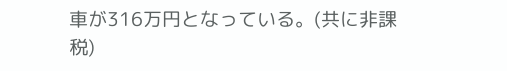車が316万円となっている。(共に非課税)